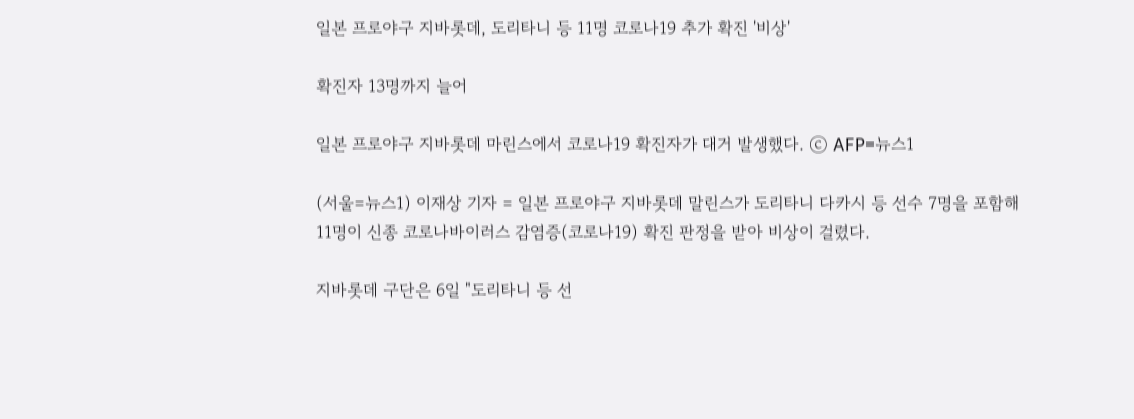일본 프로야구 지바롯데, 도리타니 등 11명 코로나19 추가 확진 '비상'

확진자 13명까지 늘어

일본 프로야구 지바롯데 마린스에서 코로나19 확진자가 대거 발생했다. ⓒ AFP=뉴스1

(서울=뉴스1) 이재상 기자 = 일본 프로야구 지바롯데 말린스가 도리타니 다카시 등 선수 7명을 포함해 11명이 신종 코로나바이러스 감염증(코로나19) 확진 판정을 받아 비상이 걸렸다.

지바롯데 구단은 6일 "도리타니 등 선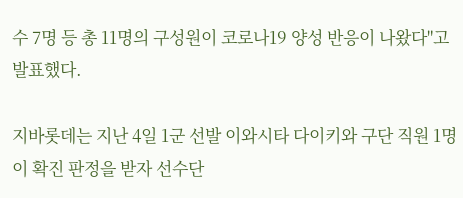수 7명 등 총 11명의 구성원이 코로나19 양성 반응이 나왔다"고 발표했다.

지바롯데는 지난 4일 1군 선발 이와시타 다이키와 구단 직원 1명이 확진 판정을 받자 선수단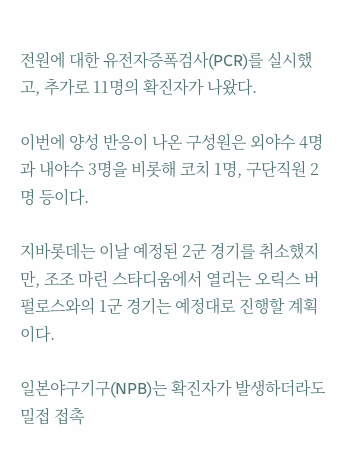전원에 대한 유전자증폭검사(PCR)를 실시했고, 추가로 11명의 확진자가 나왔다.

이번에 양성 반응이 나온 구성원은 외야수 4명과 내야수 3명을 비롯해 코치 1명, 구단직원 2명 등이다.

지바롯데는 이날 예정된 2군 경기를 취소했지만, 조조 마린 스타디움에서 열리는 오릭스 버펄로스와의 1군 경기는 예정대로 진행할 계획이다.

일본야구기구(NPB)는 확진자가 발생하더라도 밀접 접촉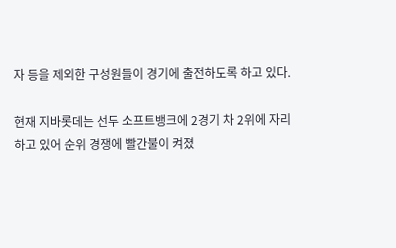자 등을 제외한 구성원들이 경기에 출전하도록 하고 있다.

현재 지바롯데는 선두 소프트뱅크에 2경기 차 2위에 자리하고 있어 순위 경쟁에 빨간불이 켜졌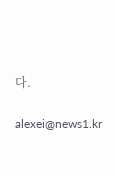다.

alexei@news1.kr